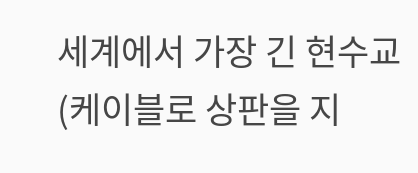세계에서 가장 긴 현수교(케이블로 상판을 지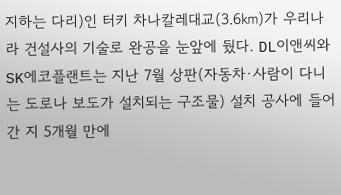지하는 다리)인 터키 차나칼레대교(3.6㎞)가 우리나라 건설사의 기술로 완공을 눈앞에 뒀다. DL이앤씨와 SK에코플랜트는 지난 7월 상판(자동차·사람이 다니는 도로나 보도가 설치되는 구조물) 설치 공사에 들어간 지 5개월 만에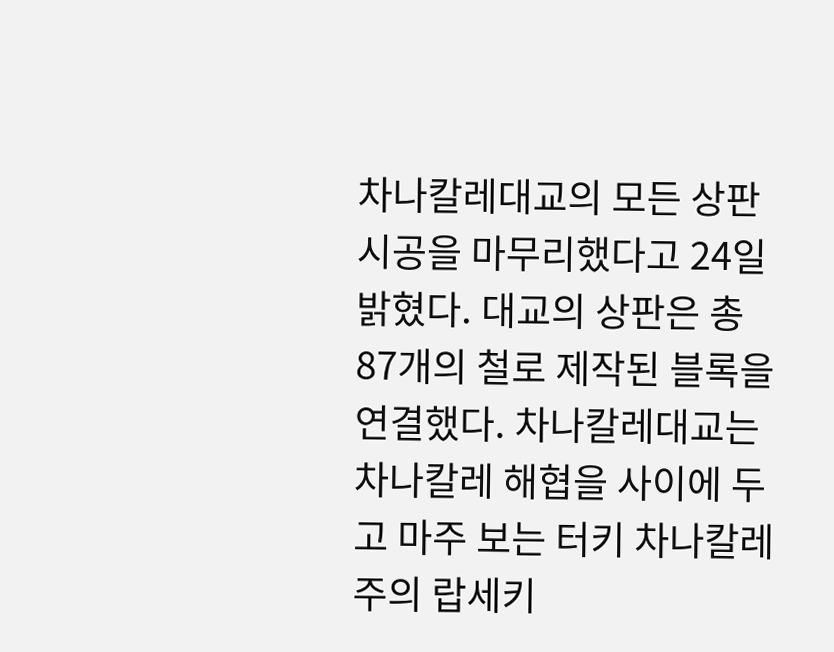차나칼레대교의 모든 상판 시공을 마무리했다고 24일 밝혔다. 대교의 상판은 총 87개의 철로 제작된 블록을 연결했다. 차나칼레대교는 차나칼레 해협을 사이에 두고 마주 보는 터키 차나칼레주의 랍세키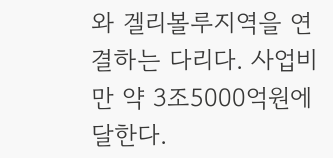와 겔리볼루지역을 연결하는 다리다. 사업비만 약 3조5000억원에 달한다.